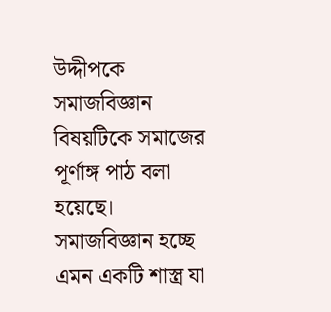উদ্দীপকে সমাজবিজ্ঞান বিষয়টিকে সমাজের পূর্ণাঙ্গ পাঠ বলা হয়েছে।
সমাজবিজ্ঞান হচ্ছে এমন একটি শাস্ত্র যা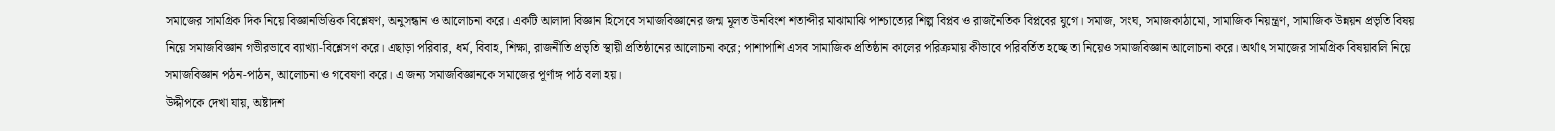সমাজের সামগ্রিক দিক নিয়ে বিজ্ঞানভিত্তিক বিশ্লেষণ, অনুসন্ধান ও আলোচনা করে। একটি আলাদা বিজ্ঞান হিসেবে সমাজবিজ্ঞানের জন্ম মূলত উনবিংশ শতাব্দীর মাঝামাঝি পাশ্চাত্যের শিল্প বিপ্লব ও রাজনৈতিক বিপ্লবের যুগে। সমাজ, সংঘ, সমাজকাঠামো, সামাজিক নিয়ন্ত্রণ, সামাজিক উন্নয়ন প্রভৃতি বিষয় নিয়ে সমাজবিজ্ঞান গভীরভাবে ব্যাখ্যা-বিশ্লেসণ করে। এছাড়া পরিবার, ধর্ম, বিবাহ, শিক্ষা, রাজনীতি প্রভৃতি স্থায়ী প্রতিষ্ঠানের আলোচনা করে; পাশাপাশি এসব সামাজিক প্রতিষ্ঠান কালের পরিক্রমায় কীভাবে পরিবর্তিত হচ্ছে তা নিয়েও সমাজবিজ্ঞান আলোচনা করে। অর্থাৎ সমাজের সামগ্রিক বিষয়াবলি নিয়ে সমাজবিজ্ঞান পঠন-পাঠন, আলোচনা ও গবেষণা করে। এ জন্য সমাজবিজ্ঞানকে সমাজের পূর্ণাঙ্গ পাঠ বলা হয়।
উদ্দীপকে দেখা যায়, অষ্টাদশ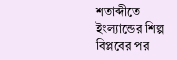শতাব্দীতে ইংল্যান্ডের শিল্প বিপ্লবের পর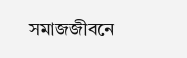সমাজজীবনে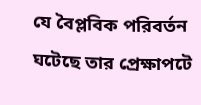যে বৈপ্লবিক পরিবর্তন ঘটেছে তার প্রেক্ষাপটে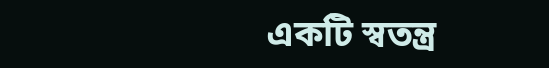একটি স্বতন্ত্র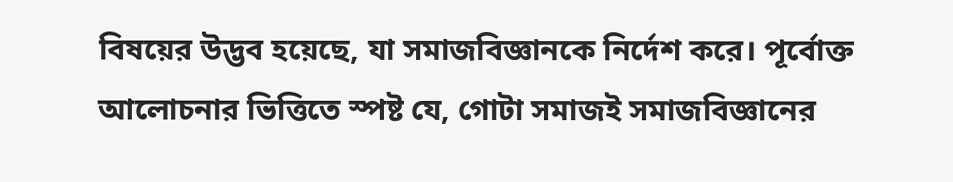বিষয়ের উদ্ভব হয়েছে, যা সমাজবিজ্ঞানকে নির্দেশ করে। পূর্বোক্ত আলোচনার ভিত্তিতে স্পষ্ট যে, গোটা সমাজই সমাজবিজ্ঞানের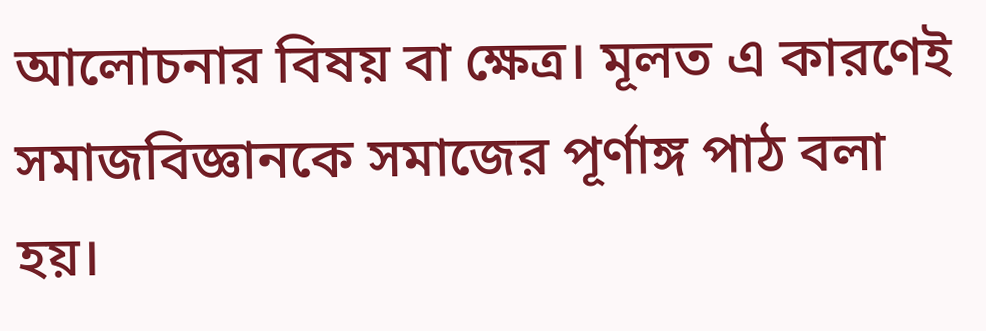আলোচনার বিষয় বা ক্ষেত্র। মূলত এ কারণেই সমাজবিজ্ঞানকে সমাজের পূর্ণাঙ্গ পাঠ বলা হয়।